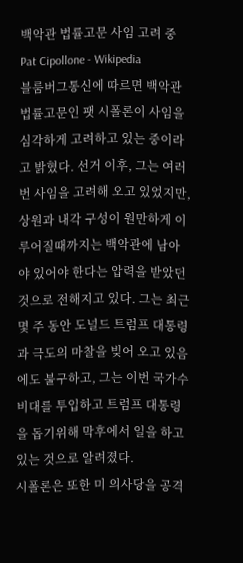백악관 법률고문 사임 고려 중
Pat Cipollone - Wikipedia
블룸버그통신에 따르면 백악관 법률고문인 팻 시폴론이 사임을 심각하게 고려하고 있는 중이라고 밝혔다. 선거 이후, 그는 여러 번 사임을 고려해 오고 있었지만, 상원과 내각 구성이 원만하게 이루어질때까지는 백악관에 남아야 있어야 한다는 압력을 받았던 것으로 전해지고 있다. 그는 최근 몇 주 동안 도널드 트럼프 대통령과 극도의 마찰을 빚어 오고 있음에도 불구하고, 그는 이번 국가수비대를 투입하고 트럼프 대통령을 돕기위해 막후에서 일을 하고 있는 것으로 알려졌다.
시폴론은 또한 미 의사당을 공격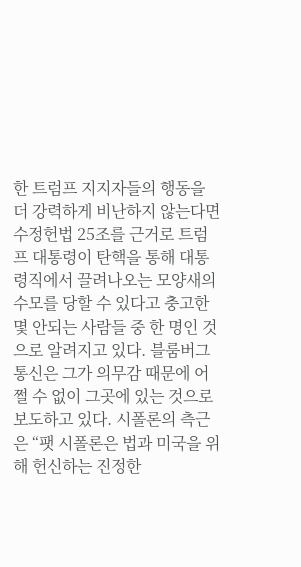한 트럼프 지지자들의 행동을 더 강력하게 비난하지 않는다면 수정헌법 25조를 근거로 트럼프 대통령이 탄핵을 통해 대통령직에서 끌려나오는 모양새의 수모를 당할 수 있다고 충고한 몇 안되는 사람들 중 한 명인 것으로 알려지고 있다. 블룸버그 통신은 그가 의무감 때문에 어쩔 수 없이 그곳에 있는 것으로 보도하고 있다. 시폴론의 측근은 “팻 시폴론은 법과 미국을 위해 헌신하는 진정한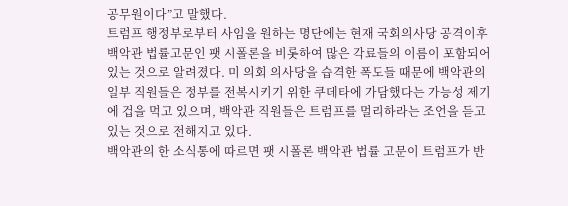공무원이다”고 말했다.
트럼프 행정부로부터 사임을 원하는 명단에는 현재 국회의사당 공격이후 백악관 법률고문인 팻 시폴론을 비롯하여 많은 각료들의 이름이 포함되어 있는 것으로 알려졌다. 미 의회 의사당을 습격한 폭도들 때문에 백악관의 일부 직원들은 정부를 전복시키기 위한 쿠데타에 가담했다는 가능성 제기에 겁을 먹고 있으며, 백악관 직원들은 트럼프를 멀리하라는 조언을 듣고 있는 것으로 전해지고 있다.
백악관의 한 소식통에 따르면 팻 시폴론 백악관 법률 고문이 트럼프가 반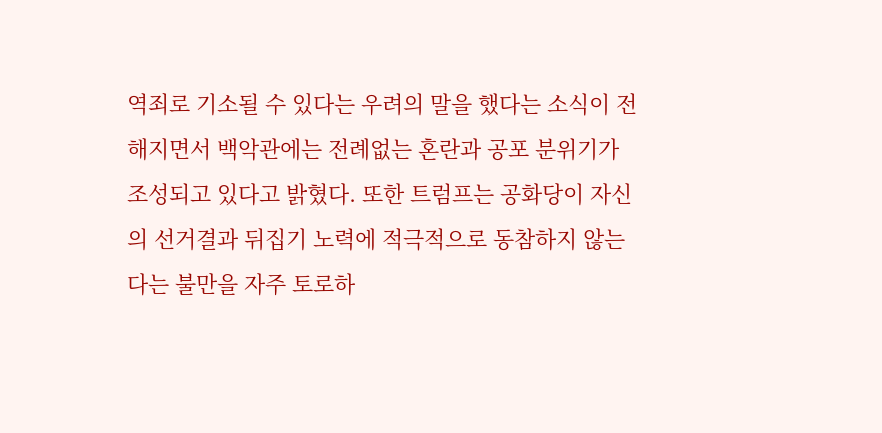역죄로 기소될 수 있다는 우려의 말을 했다는 소식이 전해지면서 백악관에는 전례없는 혼란과 공포 분위기가 조성되고 있다고 밝혔다. 또한 트럼프는 공화당이 자신의 선거결과 뒤집기 노력에 적극적으로 동참하지 않는다는 불만을 자주 토로하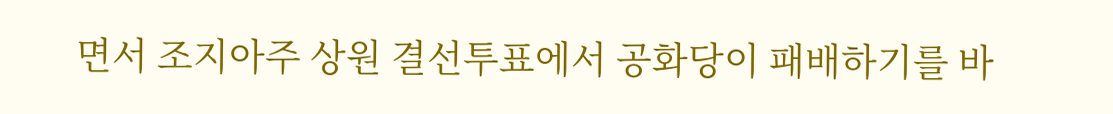면서 조지아주 상원 결선투표에서 공화당이 패배하기를 바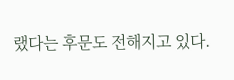랬다는 후문도 전해지고 있다.